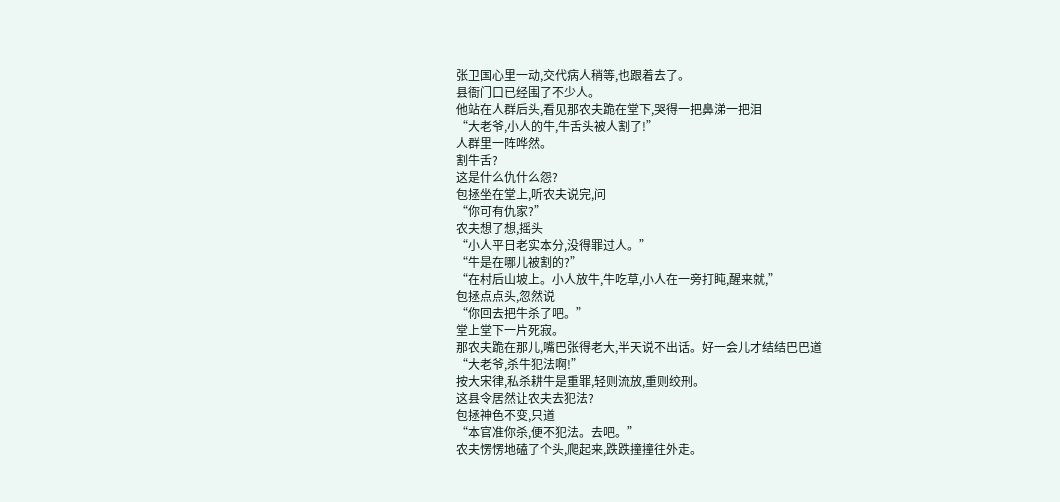张卫国心里一动,交代病人稍等,也跟着去了。
县衙门口已经围了不少人。
他站在人群后头,看见那农夫跪在堂下,哭得一把鼻涕一把泪
“大老爷,小人的牛,牛舌头被人割了!”
人群里一阵哗然。
割牛舌?
这是什么仇什么怨?
包拯坐在堂上,听农夫说完,问
“你可有仇家?”
农夫想了想,摇头
“小人平日老实本分,没得罪过人。”
“牛是在哪儿被割的?”
“在村后山坡上。小人放牛,牛吃草,小人在一旁打盹,醒来就,”
包拯点点头,忽然说
“你回去把牛杀了吧。”
堂上堂下一片死寂。
那农夫跪在那儿,嘴巴张得老大,半天说不出话。好一会儿才结结巴巴道
“大老爷,杀牛犯法啊!”
按大宋律,私杀耕牛是重罪,轻则流放,重则绞刑。
这县令居然让农夫去犯法?
包拯神色不变,只道
“本官准你杀,便不犯法。去吧。”
农夫愣愣地磕了个头,爬起来,跌跌撞撞往外走。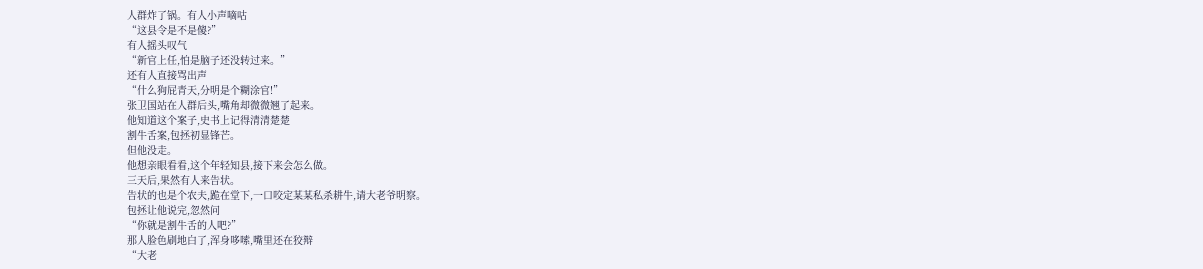人群炸了锅。有人小声嘀咕
“这县令是不是傻?”
有人摇头叹气
“新官上任,怕是脑子还没转过来。”
还有人直接骂出声
“什么狗屁青天,分明是个糊涂官!”
张卫国站在人群后头,嘴角却微微翘了起来。
他知道这个案子,史书上记得清清楚楚
割牛舌案,包拯初显锋芒。
但他没走。
他想亲眼看看,这个年轻知县,接下来会怎么做。
三天后,果然有人来告状。
告状的也是个农夫,跪在堂下,一口咬定某某私杀耕牛,请大老爷明察。
包拯让他说完,忽然问
“你就是割牛舌的人吧?”
那人脸色刷地白了,浑身哆嗦,嘴里还在狡辩
“大老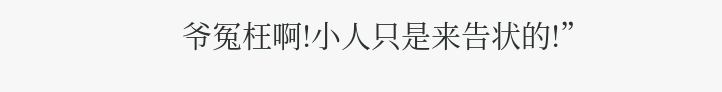爷冤枉啊!小人只是来告状的!”